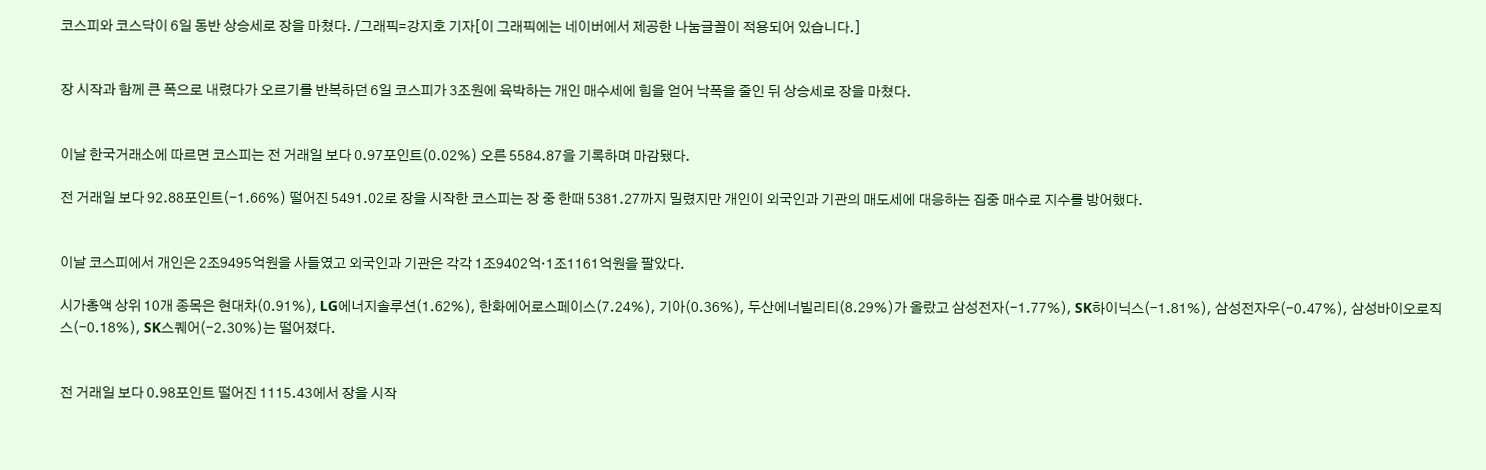코스피와 코스닥이 6일 동반 상승세로 장을 마쳤다. /그래픽=강지호 기자[이 그래픽에는 네이버에서 제공한 나눔글꼴이 적용되어 있습니다.]


장 시작과 함께 큰 폭으로 내렸다가 오르기를 반복하던 6일 코스피가 3조원에 육박하는 개인 매수세에 힘을 얻어 낙폭을 줄인 뒤 상승세로 장을 마쳤다.


이날 한국거래소에 따르면 코스피는 전 거래일 보다 0.97포인트(0.02%) 오른 5584.87을 기록하며 마감됐다.

전 거래일 보다 92.88포인트(-1.66%) 떨어진 5491.02로 장을 시작한 코스피는 장 중 한때 5381.27까지 밀렸지만 개인이 외국인과 기관의 매도세에 대응하는 집중 매수로 지수를 방어했다.


이날 코스피에서 개인은 2조9495억원을 사들였고 외국인과 기관은 각각 1조9402억·1조1161억원을 팔았다.

시가총액 상위 10개 종목은 현대차(0.91%), LG에너지솔루션(1.62%), 한화에어로스페이스(7.24%), 기아(0.36%), 두산에너빌리티(8.29%)가 올랐고 삼성전자(-1.77%), SK하이닉스(-1.81%), 삼성전자우(-0.47%), 삼성바이오로직스(-0.18%), SK스퀘어(-2.30%)는 떨어졌다.


전 거래일 보다 0.98포인트 떨어진 1115.43에서 장을 시작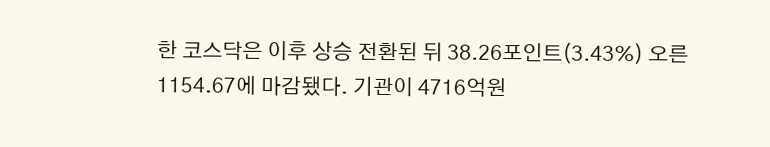한 코스닥은 이후 상승 전환된 뒤 38.26포인트(3.43%) 오른 1154.67에 마감됐다. 기관이 4716억원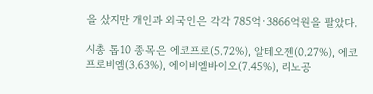을 샀지만 개인과 외국인은 각각 785억·3866억원을 팔았다.

시총 톱10 종목은 에코프로(5.72%), 알테오젠(0.27%), 에코프로비엠(3.63%), 에이비엘바이오(7.45%), 리노공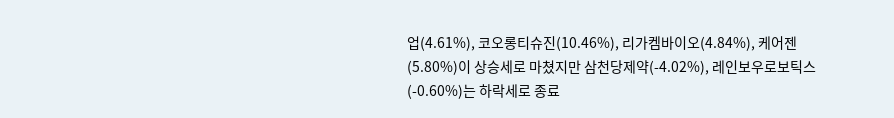업(4.61%), 코오롱티슈진(10.46%), 리가켐바이오(4.84%), 케어젠(5.80%)이 상승세로 마쳤지만 삼천당제약(-4.02%), 레인보우로보틱스(-0.60%)는 하락세로 종료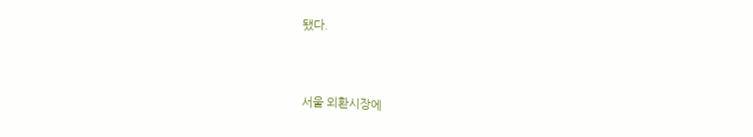됐다.


서울 외환시장에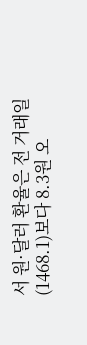서 원·달러 환율은 전 거래일(1468.1)보다 8.3원 오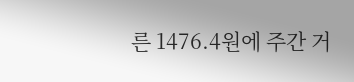른 1476.4원에 주간 거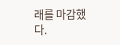래를 마감했다.